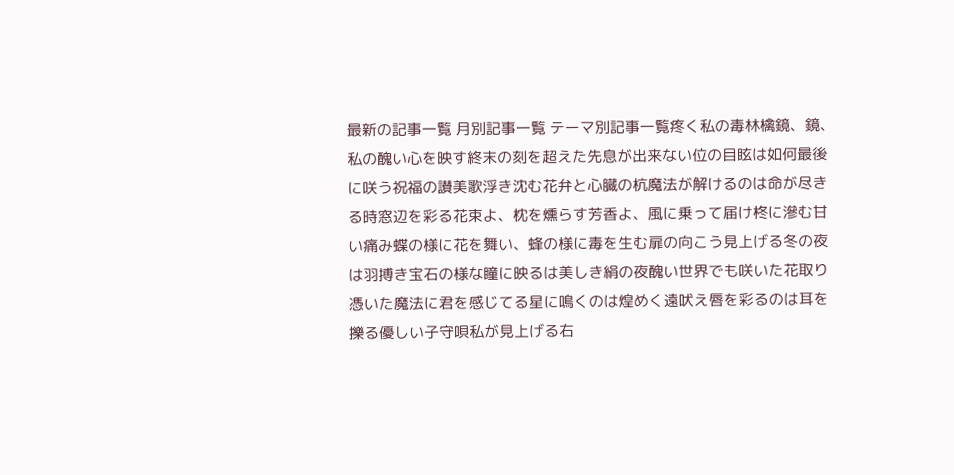最新の記事一覧 月別記事一覧 テーマ別記事一覧疼く私の毒林檎鏡、鏡、私の醜い心を映す終末の刻を超えた先息が出来ない位の目眩は如何最後に咲う祝福の讃美歌浮き沈む花弁と心臓の杭魔法が解けるのは命が尽きる時窓辺を彩る花束よ、枕を燻らす芳香よ、風に乗って届け柊に滲む甘い痛み蝶の様に花を舞い、蜂の様に毒を生む扉の向こう見上げる冬の夜は羽搏き宝石の様な瞳に映るは美しき絹の夜醜い世界でも咲いた花取り憑いた魔法に君を感じてる星に鳴くのは煌めく遠吠え唇を彩るのは耳を擽る優しい子守唄私が見上げる右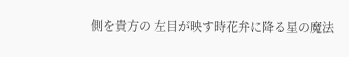側を貴方の 左目が映す時花弁に降る星の魔法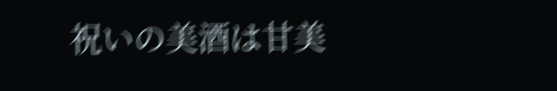祝いの美酒は甘美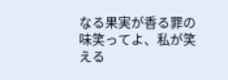なる果実が香る罪の味笑ってよ、私が笑える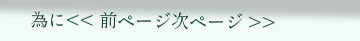為に<< 前ページ次ページ >>